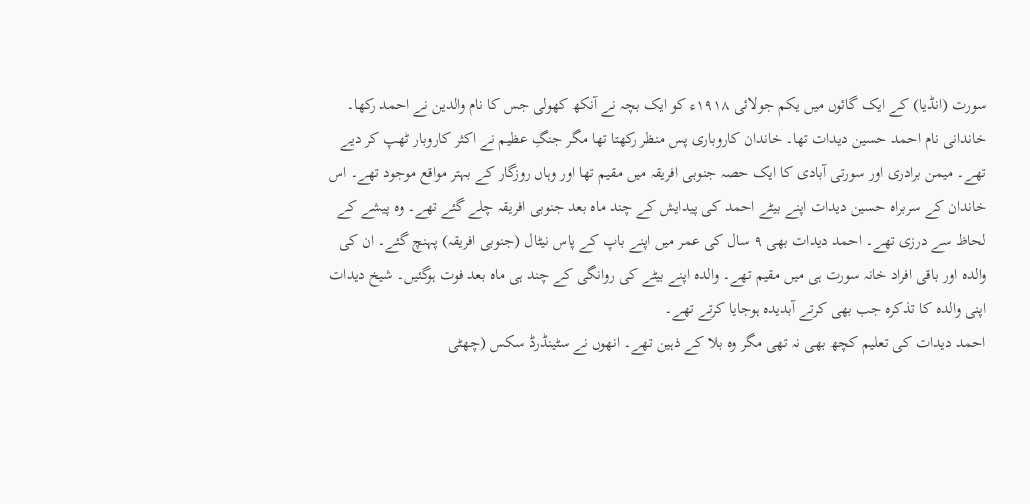سورت (انڈیا) کے ایک گائوں میں یکم جولائی ۱۹۱۸ء کو ایک بچہ نے آنکھ کھولی جس کا نام والدین نے احمد رکھا۔ خاندانی نام احمد حسین دیدات تھا۔ خاندان کاروباری پس منظر رکھتا تھا مگر جنگِ عظیم نے اکثر کاروبار ٹھپ کر دیے تھے۔ میمن برادری اور سورتی آبادی کا ایک حصہ جنوبی افریقہ میں مقیم تھا اور وہاں روزگار کے بہتر مواقع موجود تھے۔ اس خاندان کے سربراہ حسین دیدات اپنے بیٹے احمد کی پیدایش کے چند ماہ بعد جنوبی افریقہ چلے گئے تھے۔ وہ پیشے کے لحاظ سے درزی تھے۔ احمد دیدات بھی ۹ سال کی عمر میں اپنے باپ کے پاس نیٹال (جنوبی افریقہ) پہنچ گئے۔ ان کی والدہ اور باقی افراد خانہ سورت ہی میں مقیم تھے۔ والدہ اپنے بیٹے کی روانگی کے چند ہی ماہ بعد فوت ہوگئیں۔ شیخ دیدات اپنی والدہ کا تذکرہ جب بھی کرتے آبدیدہ ہوجایا کرتے تھے۔
احمد دیدات کی تعلیم کچھ بھی نہ تھی مگر وہ بلا کے ذہین تھے۔ انھوں نے سٹینڈرڈ سکس (چھٹی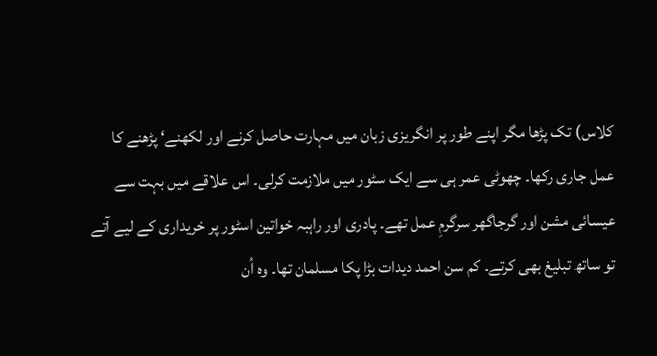کلاس) تک پڑھا مگر اپنے طور پر انگریزی زبان میں مہارت حاصل کرنے اور لکھنے‘ پڑھنے کا عمل جاری رکھا۔ چھوٹی عمر ہی سے ایک سٹور میں ملازمت کرلی۔ اس علاقے میں بہت سے عیسائی مشن اور گرجاگھر سرگرمِ عمل تھے۔ پادری اور راہبہ خواتین اسٹور پر خریداری کے لیے آتے تو ساتھ تبلیغ بھی کرتے۔ کم سن احمد دیدات بڑا پکا مسلمان تھا۔ وہ اُن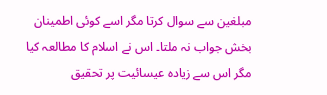مبلغین سے سوال کرتا مگر اسے کوئی اطمینان بخش جواب نہ ملتا۔ اس نے اسلام کا مطالعہ کیا مگر اس سے زیادہ عیسائیت پر تحقیق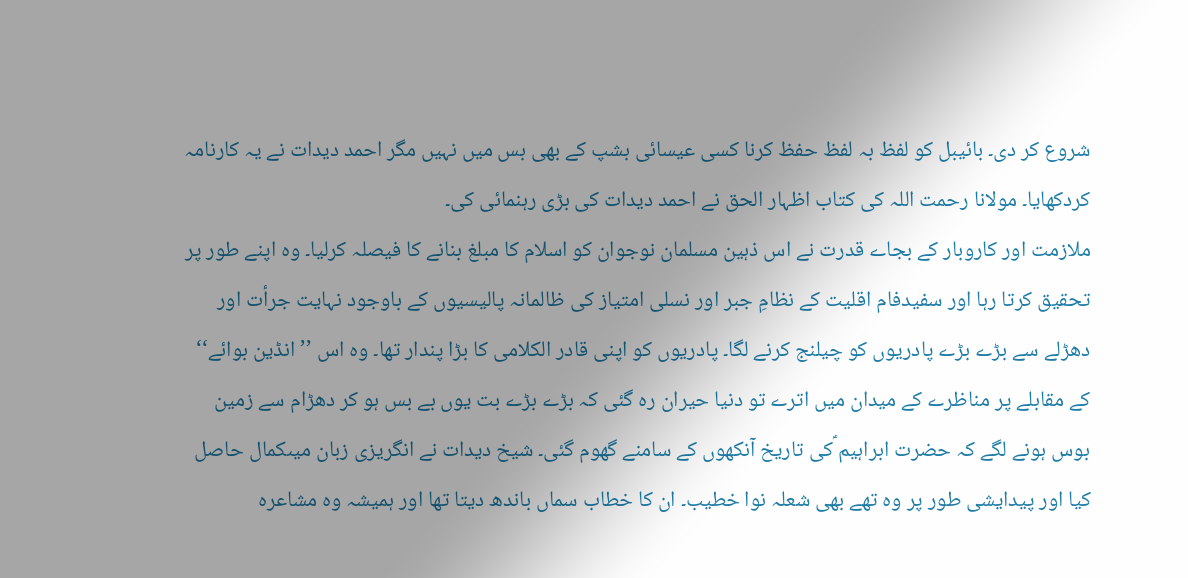شروع کر دی۔ بائیبل کو لفظ بہ لفظ حفظ کرنا کسی عیسائی بشپ کے بھی بس میں نہیں مگر احمد دیدات نے یہ کارنامہ کردکھایا۔ مولانا رحمت اللہ کی کتاب اظہار الحق نے احمد دیدات کی بڑی رہنمائی کی۔
ملازمت اور کاروبار کے بجاے قدرت نے اس ذہین مسلمان نوجوان کو اسلام کا مبلغ بنانے کا فیصلہ کرلیا۔ وہ اپنے طور پر تحقیق کرتا رہا اور سفیدفام اقلیت کے نظامِ جبر اور نسلی امتیاز کی ظالمانہ پالیسیوں کے باوجود نہایت جرأت اور دھڑلے سے بڑے بڑے پادریوں کو چیلنج کرنے لگا۔ پادریوں کو اپنی قادر الکلامی کا بڑا پندار تھا۔ وہ اس ’’انڈین بوائے‘‘ کے مقابلے پر مناظرے کے میدان میں اترے تو دنیا حیران رہ گئی کہ بڑے بڑے بت یوں بے بس ہو کر دھڑام سے زمین بوس ہونے لگے کہ حضرت ابراہیم ؑکی تاریخ آنکھوں کے سامنے گھوم گئی۔ شیخ دیدات نے انگریزی زبان میںکمال حاصل کیا اور پیدایشی طور پر وہ تھے بھی شعلہ نوا خطیب۔ ان کا خطاب سماں باندھ دیتا تھا اور ہمیشہ وہ مشاعرہ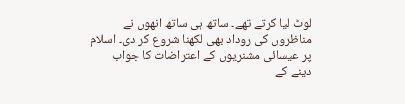لوٹ لیا کرتے تھے۔ ساتھ ہی ساتھ انھوں نے مناظروں کی روداد بھی لکھنا شروع کر دی۔ اسلام پر عیسائی مشنریوں کے اعتراضات کا جواب دینے کے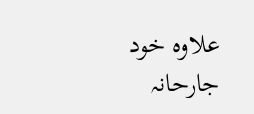علاوہ خود جارحانہ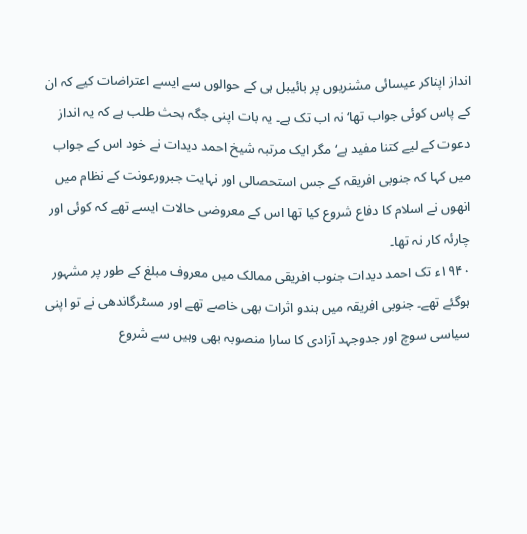انداز اپناکر عیسائی مشنریوں پر بائیبل ہی کے حوالوں سے ایسے اعتراضات کیے کہ ان کے پاس کوئی جواب تھا‘ نہ اب تک ہے۔ یہ بات اپنی جگہ بحث طلب ہے کہ یہ انداز دعوت کے لیے کتنا مفید ہے‘ مگر ایک مرتبہ شیخ احمد دیدات نے خود اس کے جواب میں کہا کہ جنوبی افریقہ کے جس استحصالی اور نہایت جبرورعونت کے نظام میں انھوں نے اسلام کا دفاع شروع کیا تھا اس کے معروضی حالات ایسے تھے کہ کوئی اور چارئہ کار نہ تھا۔
۱۹۴۰ء تک احمد دیدات جنوب افریقی ممالک میں معروف مبلغ کے طور پر مشہور ہوگئے تھے۔ جنوبی افریقہ میں ہندو اثرات بھی خاصے تھے اور مسٹرگاندھی نے تو اپنی سیاسی سوچ اور جدوجہد آزادی کا سارا منصوبہ بھی وہیں سے شروع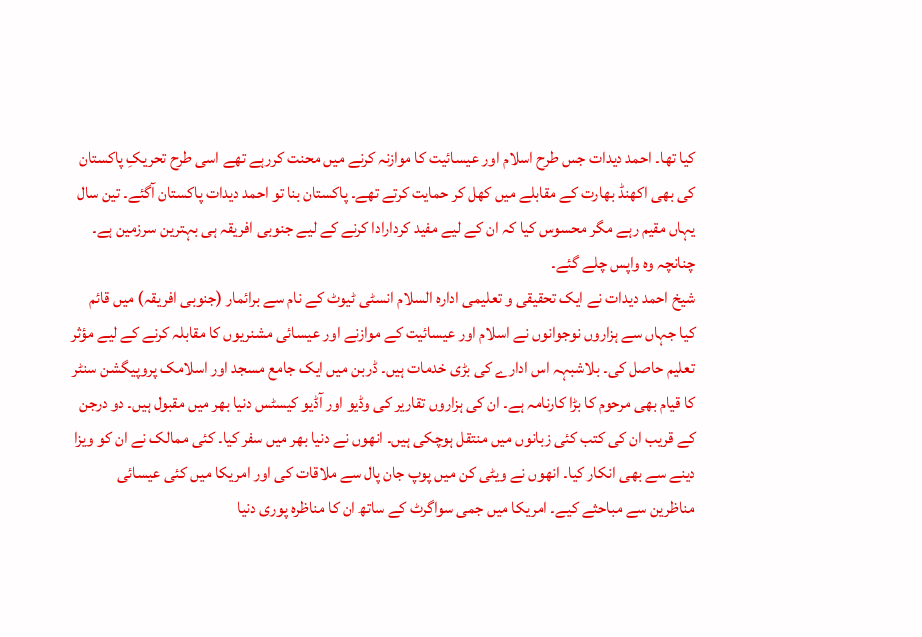کیا تھا۔ احمد دیدات جس طرح اسلام اور عیسائیت کا موازنہ کرنے میں محنت کررہے تھے اسی طرح تحریکِ پاکستان کی بھی اکھنڈ بھارت کے مقابلے میں کھل کر حمایت کرتے تھے۔ پاکستان بنا تو احمد دیدات پاکستان آگئے۔ تین سال یہاں مقیم رہے مگر محسوس کیا کہ ان کے لیے مفید کردارادا کرنے کے لیے جنوبی افریقہ ہی بہترین سرزمین ہے۔ چنانچہ وہ واپس چلے گئے۔
شیخ احمد دیدات نے ایک تحقیقی و تعلیمی ادارہ السلام انسٹی ٹیوٹ کے نام سے برائمار (جنوبی افریقہ) میں قائم کیا جہاں سے ہزاروں نوجوانوں نے اسلام اور عیسائیت کے موازنے اور عیسائی مشنریوں کا مقابلہ کرنے کے لیے مؤثر تعلیم حاصل کی۔ بلاشبہہ اس ادارے کی بڑی خدمات ہیں۔ ڈربن میں ایک جامع مسجد اور اسلامک پروپیگشن سنٹر کا قیام بھی مرحوم کا بڑا کارنامہ ہے۔ ان کی ہزاروں تقاریر کی وڈیو اور آڈیو کیسٹس دنیا بھر میں مقبول ہیں۔ دو درجن کے قریب ان کی کتب کئی زبانوں میں منتقل ہوچکی ہیں۔ انھوں نے دنیا بھر میں سفر کیا۔ کئی ممالک نے ان کو ویزا دینے سے بھی انکار کیا۔ انھوں نے ویٹی کن میں پوپ جان پال سے ملاقات کی اور امریکا میں کئی عیسائی مناظرین سے مباحثے کیے۔ امریکا میں جمی سواگرٹ کے ساتھ ان کا مناظرہ پوری دنیا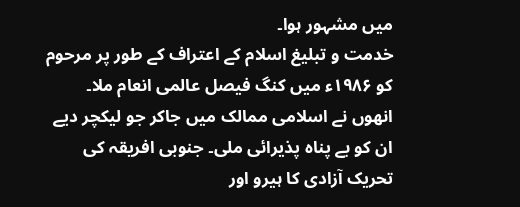میں مشہور ہوا۔
خدمت و تبلیغ اسلام کے اعتراف کے طور پر مرحوم کو ۱۹۸۶ء میں کنگ فیصل عالمی انعام ملا۔ انھوں نے اسلامی ممالک میں جاکر جو لیکچر دیے ان کو بے پناہ پذیرائی ملی۔ جنوبی افریقہ کی تحریک آزادی کا ہیرو اور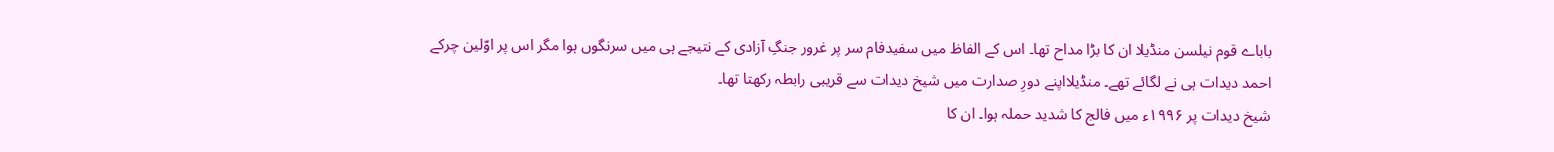باباے قوم نیلسن منڈیلا ان کا بڑا مداح تھا۔ اس کے الفاظ میں سفیدفام سر پر غرور جنگِ آزادی کے نتیجے ہی میں سرنگوں ہوا مگر اس پر اوّلین چرکے احمد دیدات ہی نے لگائے تھے۔ منڈیلااپنے دورِ صدارت میں شیخ دیدات سے قریبی رابطہ رکھتا تھا۔
شیخ دیدات پر ۱۹۹۶ء میں فالج کا شدید حملہ ہوا۔ ان کا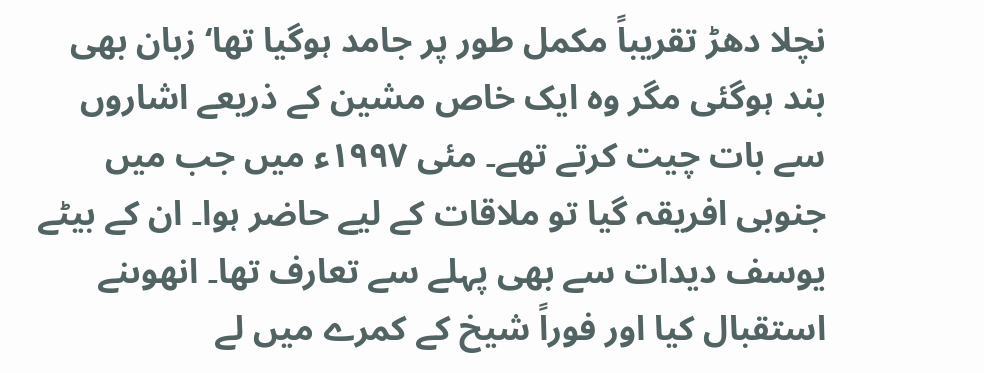نچلا دھڑ تقریباً مکمل طور پر جامد ہوگیا تھا‘ زبان بھی بند ہوگئی مگر وہ ایک خاص مشین کے ذریعے اشاروں سے بات چیت کرتے تھے۔ مئی ۱۹۹۷ء میں جب میں جنوبی افریقہ گیا تو ملاقات کے لیے حاضر ہوا۔ ان کے بیٹے یوسف دیدات سے بھی پہلے سے تعارف تھا۔ انھوںنے استقبال کیا اور فوراً شیخ کے کمرے میں لے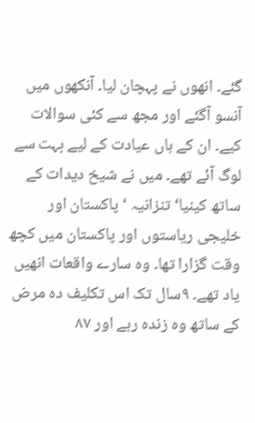گئے۔ انھوں نے پہچان لیا۔ آنکھوں میں آنسو آگئے اور مجھ سے کئی سوالات کیے۔ ان کے ہاں عیادت کے لیے بہت سے لوگ آئے تھے۔ میں نے شیخ دیدات کے ساتھ کینیا‘ تنزانیہ ‘ پاکستان اور خلیجی ریاستوں اور پاکستان میں کچھ وقت گزارا تھا۔ وہ سارے واقعات انھیں یاد تھے۔ ۹سال تک اس تکلیف دہ مرض کے ساتھ وہ زندہ رہے اور ۸۷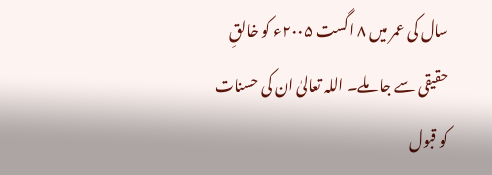سال کی عمر میں ۸ اگست ۲۰۰۵ء کو خالقِ حقیقی سے جا ملے۔ اللہ تعالیٰ ان کی حسنات کو قبول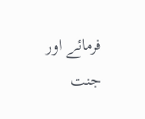فرمائے اور جنت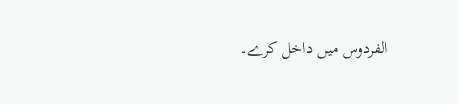الفردوس میں داخل کرے۔